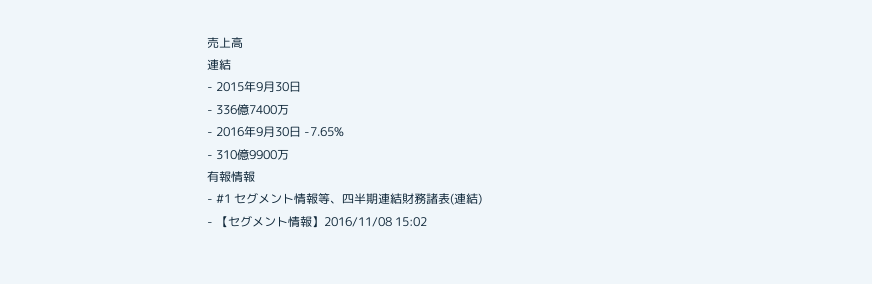売上高
連結
- 2015年9月30日
- 336億7400万
- 2016年9月30日 -7.65%
- 310億9900万
有報情報
- #1 セグメント情報等、四半期連結財務諸表(連結)
- 【セグメント情報】2016/11/08 15:02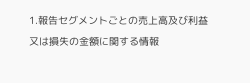1.報告セグメントごとの売上高及び利益又は損失の金額に関する情報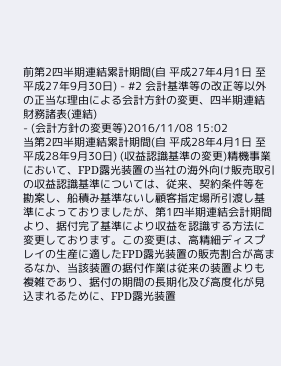前第2四半期連結累計期間(自 平成27年4月1日 至 平成27年9月30日) - #2 会計基準等の改正等以外の正当な理由による会計方針の変更、四半期連結財務諸表(連結)
- (会計方針の変更等)2016/11/08 15:02
当第2四半期連結累計期間(自 平成28年4月1日 至 平成28年9月30日) (収益認識基準の変更)精機事業において、FPD露光装置の当社の海外向け販売取引の収益認識基準については、従来、契約条件等を勘案し、船積み基準ないし顧客指定場所引渡し基準によっておりましたが、第1四半期連結会計期間より、据付完了基準により収益を認識する方法に変更しております。この変更は、高精細ディスプレイの生産に適したFPD露光装置の販売割合が高まるなか、当該装置の据付作業は従来の装置よりも複雑であり、据付の期間の長期化及び高度化が見込まれるために、FPD露光装置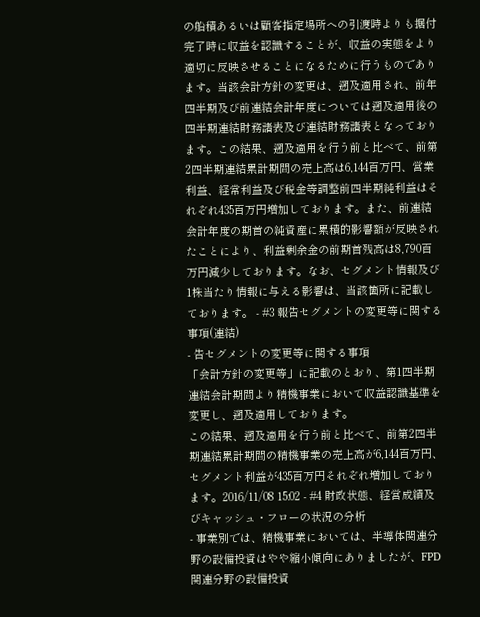の船積あるいは顧客指定場所への引渡時よりも据付完了時に収益を認識することが、収益の実態をより適切に反映させることになるために行うものであります。当該会計方針の変更は、遡及適用され、前年四半期及び前連結会計年度については遡及適用後の四半期連結財務諸表及び連結財務諸表となっております。この結果、遡及適用を行う前と比べて、前第2四半期連結累計期間の売上高は6,144百万円、営業利益、経常利益及び税金等調整前四半期純利益はそれぞれ435百万円増加しております。また、前連結会計年度の期首の純資産に累積的影響額が反映されたことにより、利益剰余金の前期首残高は8,790百万円減少しております。なお、セグメント情報及び1株当たり情報に与える影響は、当該箇所に記載しております。 - #3 報告セグメントの変更等に関する事項(連結)
- 告セグメントの変更等に関する事項
「会計方針の変更等」に記載のとおり、第1四半期連結会計期間より精機事業において収益認識基準を変更し、遡及適用しております。
この結果、遡及適用を行う前と比べて、前第2四半期連結累計期間の精機事業の売上高が6,144百万円、セグメント利益が435百万円それぞれ増加しております。2016/11/08 15:02 - #4 財政状態、経営成績及びキャッシュ・フローの状況の分析
- 事業別では、精機事業においては、半導体関連分野の設備投資はやや縮小傾向にありましたが、FPD関連分野の設備投資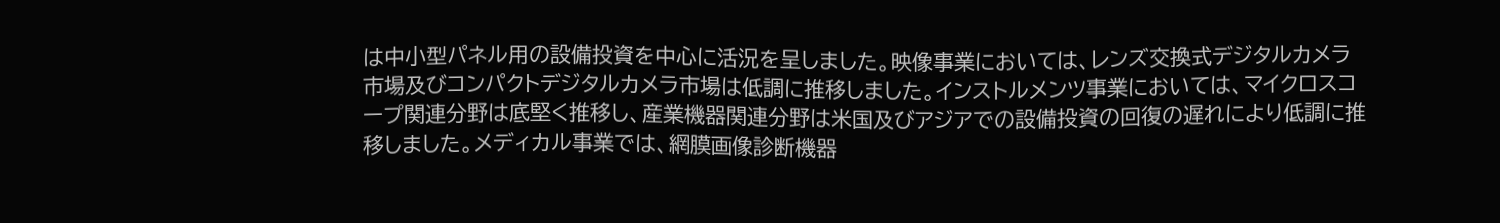は中小型パネル用の設備投資を中心に活況を呈しました。映像事業においては、レンズ交換式デジタルカメラ市場及びコンパクトデジタルカメラ市場は低調に推移しました。インストルメンツ事業においては、マイクロスコープ関連分野は底堅く推移し、産業機器関連分野は米国及びアジアでの設備投資の回復の遅れにより低調に推移しました。メディカル事業では、網膜画像診断機器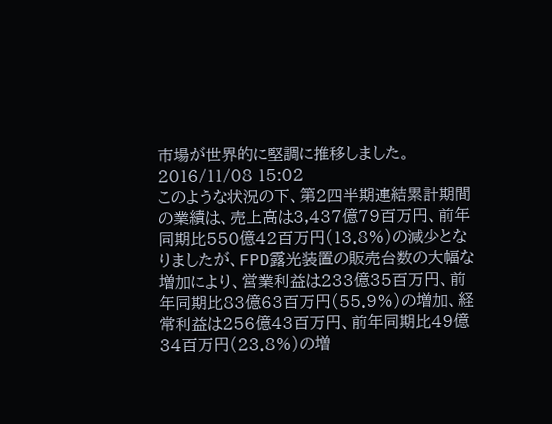市場が世界的に堅調に推移しました。2016/11/08 15:02
このような状況の下、第2四半期連結累計期間の業績は、売上高は3,437億79百万円、前年同期比550億42百万円(13.8%)の減少となりましたが、FPD露光装置の販売台数の大幅な増加により、営業利益は233億35百万円、前年同期比83億63百万円(55.9%)の増加、経常利益は256億43百万円、前年同期比49億34百万円(23.8%)の増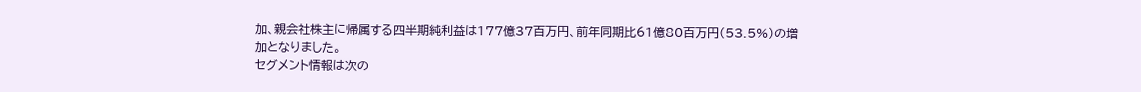加、親会社株主に帰属する四半期純利益は177億37百万円、前年同期比61億80百万円(53.5%)の増加となりました。
セグメント情報は次の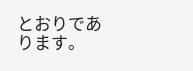とおりであります。